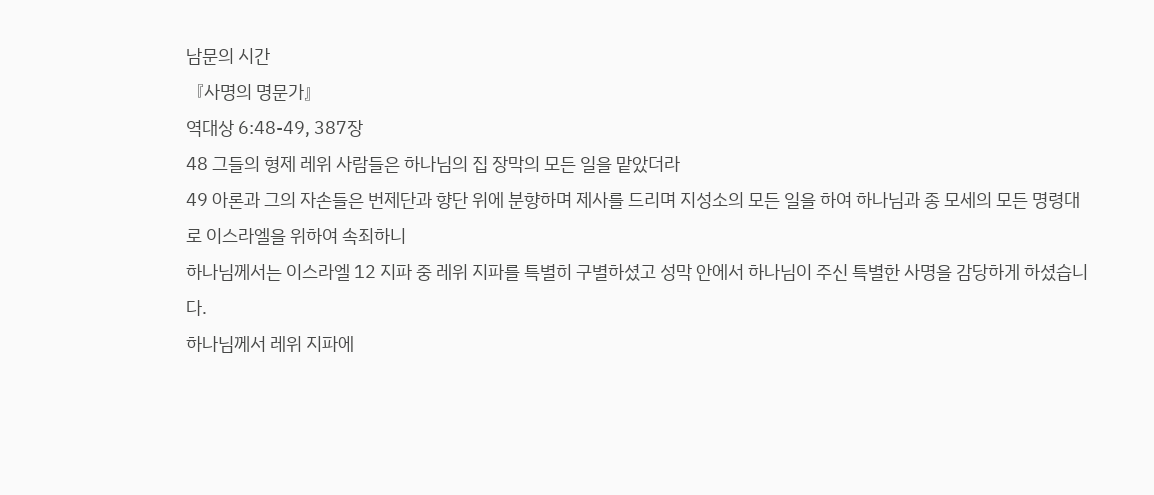남문의 시간
『사명의 명문가』
역대상 6:48-49, 387장
48 그들의 형제 레위 사람들은 하나님의 집 장막의 모든 일을 맡았더라
49 아론과 그의 자손들은 번제단과 향단 위에 분향하며 제사를 드리며 지성소의 모든 일을 하여 하나님과 종 모세의 모든 명령대로 이스라엘을 위하여 속죄하니
하나님께서는 이스라엘 12 지파 중 레위 지파를 특별히 구별하셨고 성막 안에서 하나님이 주신 특별한 사명을 감당하게 하셨습니다.
하나님께서 레위 지파에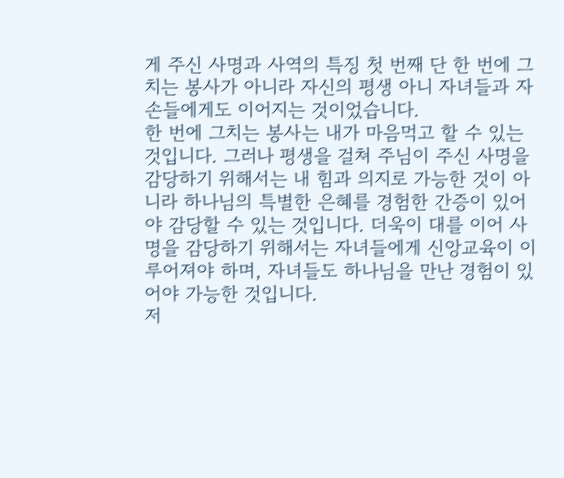게 주신 사명과 사역의 특징 첫 번째 단 한 번에 그치는 봉사가 아니라 자신의 평생 아니 자녀들과 자손들에게도 이어지는 것이었습니다.
한 번에 그치는 봉사는 내가 마음먹고 할 수 있는 것입니다. 그러나 평생을 걸쳐 주님이 주신 사명을 감당하기 위해서는 내 힘과 의지로 가능한 것이 아니라 하나님의 특별한 은혜를 경험한 간증이 있어야 감당할 수 있는 것입니다. 더욱이 대를 이어 사명을 감당하기 위해서는 자녀들에게 신앙교육이 이루어져야 하며, 자녀들도 하나님을 만난 경험이 있어야 가능한 것입니다.
저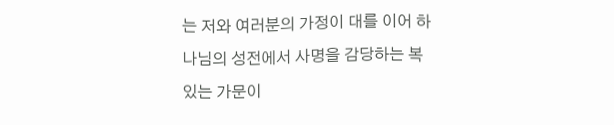는 저와 여러분의 가정이 대를 이어 하나님의 성전에서 사명을 감당하는 복 있는 가문이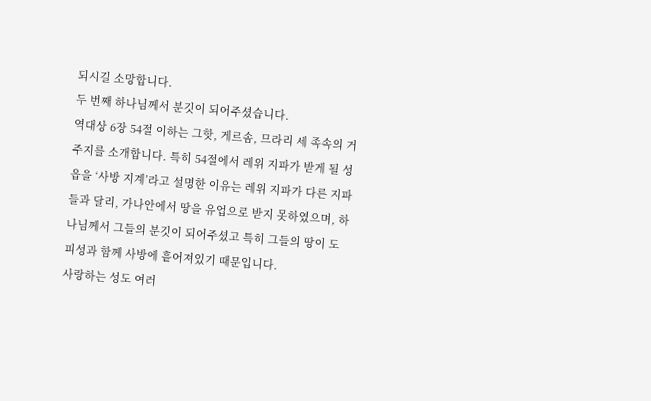되시길 소망합니다.
두 번째 하나님께서 분깃이 되어주셨습니다.
역대상 6장 54절 이하는 그핫, 게르솜, 므라리 세 족속의 거주지를 소개합니다. 특히 54절에서 레위 지파가 받게 될 성읍을 ‘사방 지계’라고 설명한 이유는 레위 지파가 다른 지파들과 달리, 가나안에서 땅을 유업으로 받지 못하였으며, 하나님께서 그들의 분깃이 되어주셨고 특히 그들의 땅이 도피성과 함께 사방에 흩어져있기 때문입니다.
사랑하는 성도 여러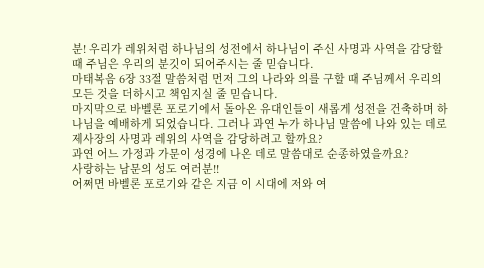분! 우리가 레위처럼 하나님의 성전에서 하나님이 주신 사명과 사역을 감당할 때 주님은 우리의 분깃이 되어주시는 줄 믿습니다.
마태복음 6장 33절 말씀처럼 먼저 그의 나라와 의를 구할 때 주님께서 우리의 모든 것을 더하시고 책임지실 줄 믿습니다.
마지막으로 바벨론 포로기에서 돌아온 유대인들이 새롭게 성전을 건축하며 하나님을 예배하게 되었습니다. 그러나 과연 누가 하나님 말씀에 나와 있는 데로 제사장의 사명과 레위의 사역을 감당하려고 할까요?
과연 어느 가정과 가문이 성경에 나온 데로 말씀대로 순종하였을까요?
사랑하는 남문의 성도 여러분!!
어쩌면 바벨론 포로기와 같은 지금 이 시대에 저와 여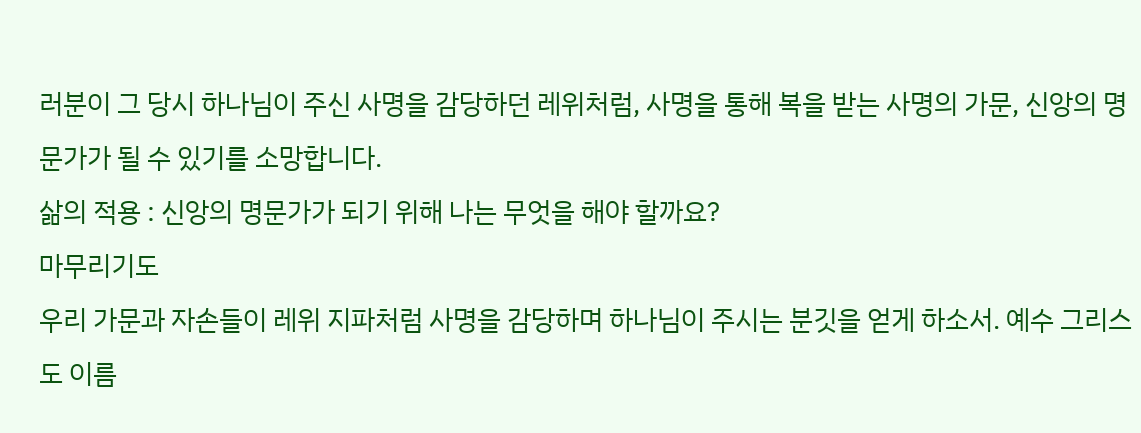러분이 그 당시 하나님이 주신 사명을 감당하던 레위처럼, 사명을 통해 복을 받는 사명의 가문, 신앙의 명문가가 될 수 있기를 소망합니다.
삶의 적용 : 신앙의 명문가가 되기 위해 나는 무엇을 해야 할까요?
마무리기도
우리 가문과 자손들이 레위 지파처럼 사명을 감당하며 하나님이 주시는 분깃을 얻게 하소서. 예수 그리스도 이름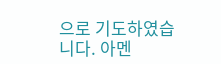으로 기도하였습니다. 아멘